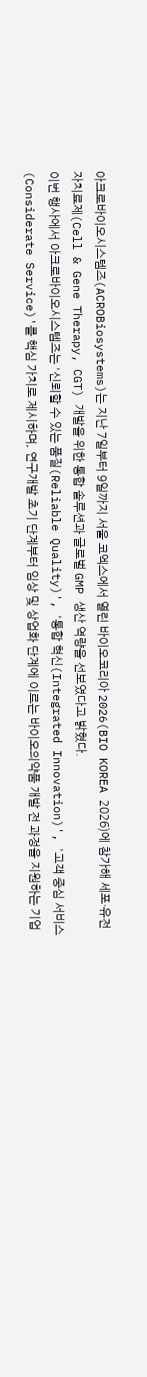아크로바이오시스템즈(ACROBiosystems)는 지난 7일부터 9일까지 서울 코엑스에서 열린 바이오코리아 2026(BIO KOREA 2026)에 참가해 세포·유전자치료제(Cell & Gene Therapy, CGT) 개발을 위한 통합 솔루션과 글로벌 GMP 생산 역량을 선보였다고 밝혔다.
이번 행사에서 아크로바이오시스템즈는 '신뢰할 수 있는 품질(Reliable Quality)', '통합 혁신(Integrated Innovation)', '고객 중심 서비스(Considerate Service)'를 핵심 가치로 제시하며, 연구개발 초기 단계부터 임상 및 상업화 단계에 이르는 바이오의약품 개발 전 과정을 지원하는 기업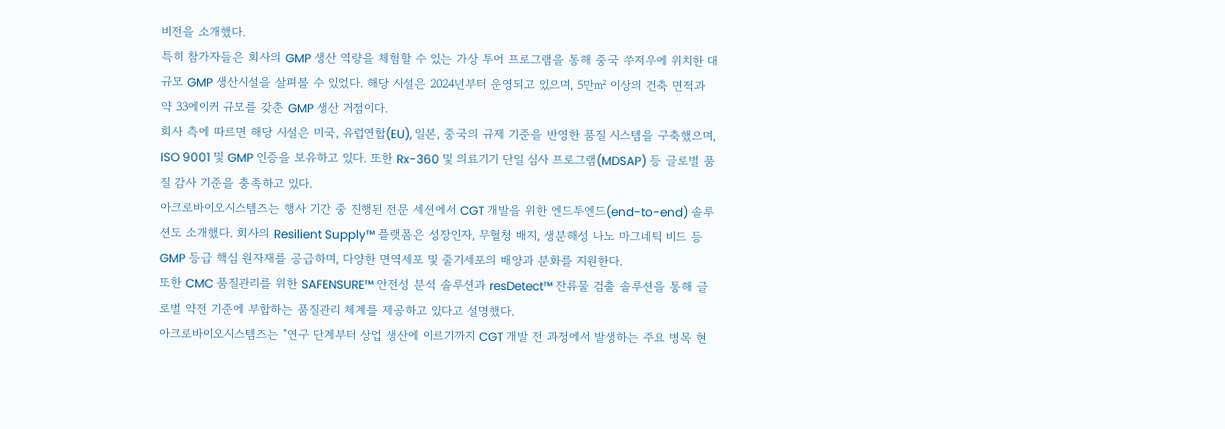비전을 소개했다.
특히 참가자들은 회사의 GMP 생산 역량을 체험할 수 있는 가상 투어 프로그램을 통해 중국 쑤저우에 위치한 대규모 GMP 생산시설을 살펴볼 수 있었다. 해당 시설은 2024년부터 운영되고 있으며, 5만㎡ 이상의 건축 면적과 약 33에이커 규모를 갖춘 GMP 생산 거점이다.
회사 측에 따르면 해당 시설은 미국, 유럽연합(EU), 일본, 중국의 규제 기준을 반영한 품질 시스템을 구축했으며, ISO 9001 및 GMP 인증을 보유하고 있다. 또한 Rx-360 및 의료기기 단일 심사 프로그램(MDSAP) 등 글로벌 품질 감사 기준을 충족하고 있다.
아크로바이오시스템즈는 행사 기간 중 진행된 전문 세션에서 CGT 개발을 위한 엔드투엔드(end-to-end) 솔루션도 소개했다. 회사의 Resilient Supply™ 플랫폼은 성장인자, 무혈청 배지, 생분해성 나노 마그네틱 비드 등 GMP 등급 핵심 원자재를 공급하며, 다양한 면역세포 및 줄기세포의 배양과 분화를 지원한다.
또한 CMC 품질관리를 위한 SAFENSURE™ 안전성 분석 솔루션과 resDetect™ 잔류물 검출 솔루션을 통해 글로벌 약전 기준에 부합하는 품질관리 체계를 제공하고 있다고 설명했다.
아크로바이오시스템즈는 "연구 단계부터 상업 생산에 이르기까지 CGT 개발 전 과정에서 발생하는 주요 병목 현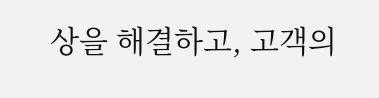상을 해결하고, 고객의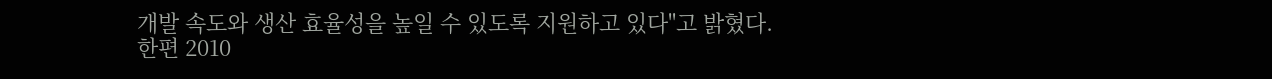개발 속도와 생산 효율성을 높일 수 있도록 지원하고 있다"고 밝혔다.
한편 2010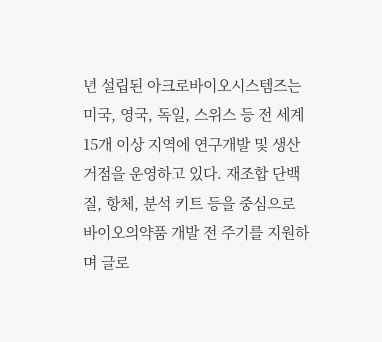년 설립된 아크로바이오시스템즈는 미국, 영국, 독일, 스위스 등 전 세계 15개 이상 지역에 연구개발 및 생산 거점을 운영하고 있다. 재조합 단백질, 항체, 분석 키트 등을 중심으로 바이오의약품 개발 전 주기를 지원하며 글로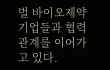벌 바이오제약 기업들과 협력 관계를 이어가고 있다.